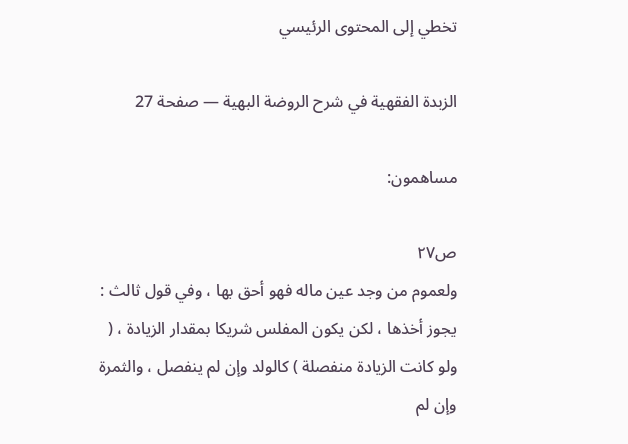تخطي إلى المحتوى الرئيسي

الزبدة الفقهية في شرح الروضة البهية — صفحة 27

مساهمون:

ص٢٧
ولعموم من وجد عين ماله فهو أحق بها ، وفي قول ثالث : يجوز أخذها ، لكن يكون المفلس شريكا بمقدار الزيادة ، ( ولو كانت الزيادة منفصلة ) كالولد وإن لم ينفصل ، والثمرة وإن لم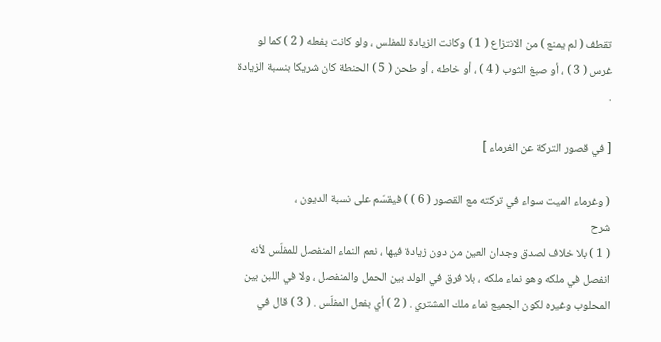تقطف ( لم يمنع ) من الانتزاع ( 1 ) وكانت الزيادة للمفلس ، ولو كانت بفعله ( 2 ) كما لو غرس ( 3 ) ، أو صبغ الثوب ( 4 ) ، أو خاطه ، أو طحن ( 5 ) الحنطة كان شريكا بنسبة الزيادة .

[ في قصور التركة عن الغرماء ]

( وغرماء الميت سواء في تركته مع القصور ( 6 ) ) فيقسّم على نسبة الديون ،
شرح
( 1 ) بلا خلاف لصدق وجدان العين من دون زيادة فيها ، نعم النماء المنفصل للمفلّس لأنه انفصل في ملكه وهو نماء ملكه ، بلا فرق في الولد بين الحمل والمنفصل ، ولا في اللبن بين المحلوب وغيره لكون الجميع نماء ملك المشتري . ( 2 ) أي بفعل المفلّس . ( 3 ) قال في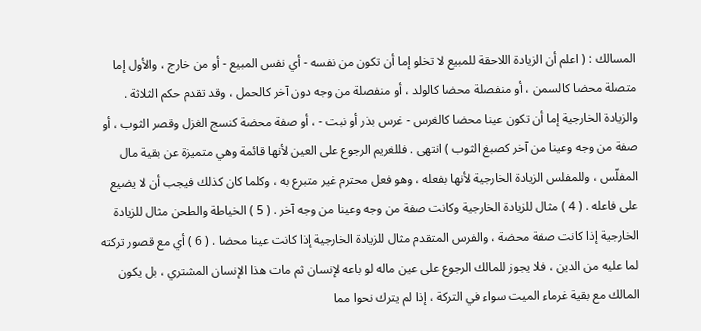المسالك : ( اعلم أن الزيادة اللاحقة للمبيع لا تخلو إما أن تكون من نفسه - أي نفس المبيع - أو من خارج ، والأول إما متصلة محضا كالسمن ، أو منفصلة محضا كالولد ، أو منفصلة من وجه دون آخر كالحمل ، وقد تقدم حكم الثلاثة . والزيادة الخارجية إما أن تكون عينا محضا كالغرس - غرس بذر أو نبت - ، أو صفة محضة كنسج الغزل وقصر الثوب ، أو صفة من وجه وعينا من آخر كصبغ الثوب ) انتهى . فللغريم الرجوع على العين لأنها قائمة وهي متميزة عن بقية مال المفلّس ، وللمفلس الزيادة الخارجية لأنها بفعله ، وهو فعل محترم غير متبرع به ، وكلما كان كذلك فيجب أن لا يضيع على فاعله . ( 4 ) مثال للزيادة الخارجية وكانت صفة من وجه وعينا من وجه آخر . ( 5 ) الخياطة والطحن مثال للزيادة الخارجية إذا كانت صفة محضة ، والفرس المتقدم مثال للزيادة الخارجية إذا كانت عينا محضا . ( 6 ) أي مع قصور تركته لما عليه من الدين ، فلا يجوز للمالك الرجوع على عين ماله لو باعه لإنسان ثم مات هذا الإنسان المشتري ، بل يكون المالك مع بقية غرماء الميت سواء في التركة ، إذا لم يترك نحوا مما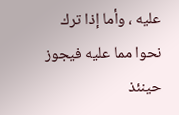عليه ، وأما إذا ترك نحوا مما عليه فيجوز حينئذ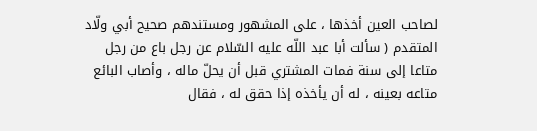لصاحب العين أخذها ، على المشهور ومستندهم صحيح أبي ولّاد المتقدم ( سألت أبا عبد اللّه عليه السّلام عن رجل باع من رجل متاعا إلى سنة فمات المشتري قبل أن يحلّ ماله ، وأصاب البائع متاعه بعينه ، له أن يأخذه إذا حقق له ، فقال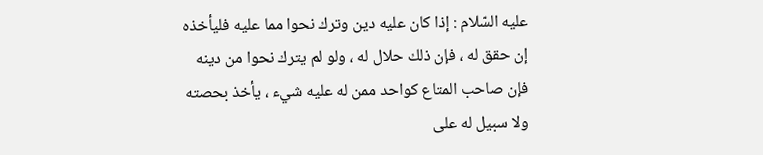عليه السّلام : إذا كان عليه دين وترك نحوا مما عليه فليأخذه إن حقق له ، فإن ذلك حلال له ، ولو لم يترك نحوا من دينه فإن صاحب المتاع كواحد ممن له عليه شيء ، يأخذ بحصته ولا سبيل له على